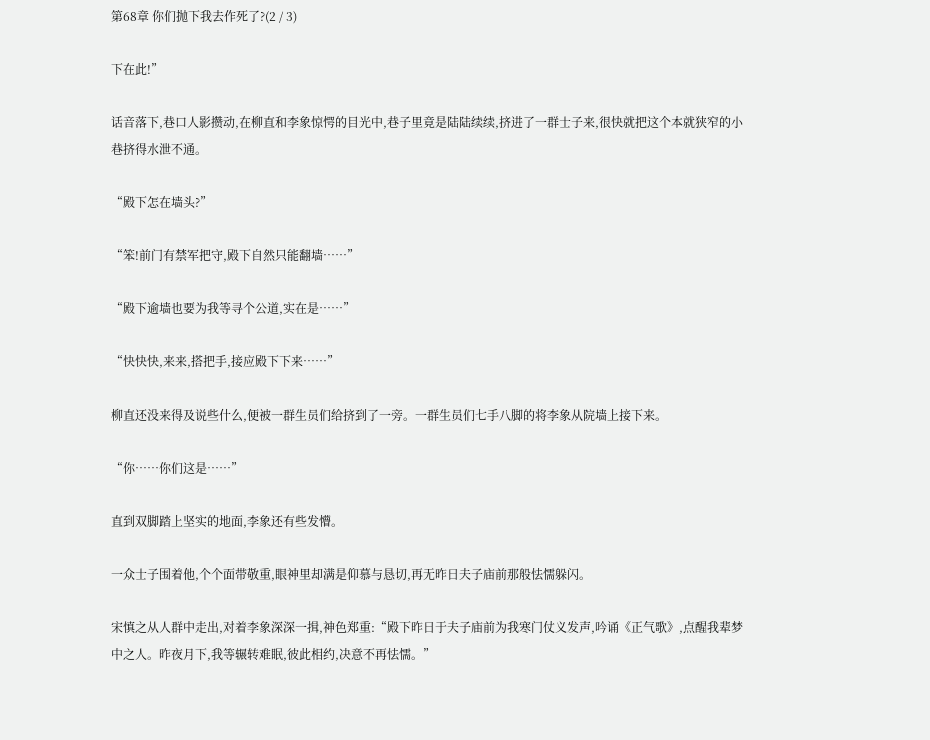第68章 你们抛下我去作死了?(2 / 3)

下在此!”

话音落下,巷口人影攒动,在柳直和李象惊愕的目光中,巷子里竟是陆陆续续,挤进了一群士子来,很快就把这个本就狭窄的小巷挤得水泄不通。

“殿下怎在墙头?”

“笨!前门有禁军把守,殿下自然只能翻墙……”

“殿下逾墙也要为我等寻个公道,实在是……”

“快快快,来来,搭把手,接应殿下下来……”

柳直还没来得及说些什么,便被一群生员们给挤到了一旁。一群生员们七手八脚的将李象从院墙上接下来。

“你……你们这是……”

直到双脚踏上坚实的地面,李象还有些发懵。

一众士子围着他,个个面带敬重,眼神里却满是仰慕与恳切,再无昨日夫子庙前那般怯懦躲闪。

宋慎之从人群中走出,对着李象深深一揖,神色郑重:“殿下昨日于夫子庙前为我寒门仗义发声,吟诵《正气歌》,点醒我辈梦中之人。昨夜月下,我等辗转难眠,彼此相约,决意不再怯懦。”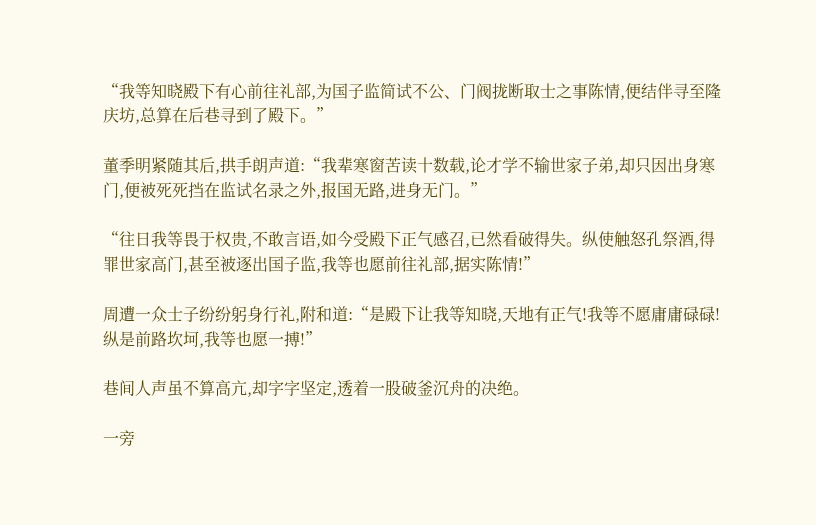“我等知晓殿下有心前往礼部,为国子监简试不公、门阀拢断取士之事陈情,便结伴寻至隆庆坊,总算在后巷寻到了殿下。”

董季明紧随其后,拱手朗声道:“我辈寒窗苦读十数载,论才学不输世家子弟,却只因出身寒门,便被死死挡在监试名录之外,报国无路,进身无门。”

“往日我等畏于权贵,不敢言语,如今受殿下正气感召,已然看破得失。纵使触怒孔祭酒,得罪世家高门,甚至被逐出国子监,我等也愿前往礼部,据实陈情!”

周遭一众士子纷纷躬身行礼,附和道:“是殿下让我等知晓,天地有正气!我等不愿庸庸碌碌!纵是前路坎坷,我等也愿一搏!”

巷间人声虽不算高亢,却字字坚定,透着一股破釜沉舟的决绝。

一旁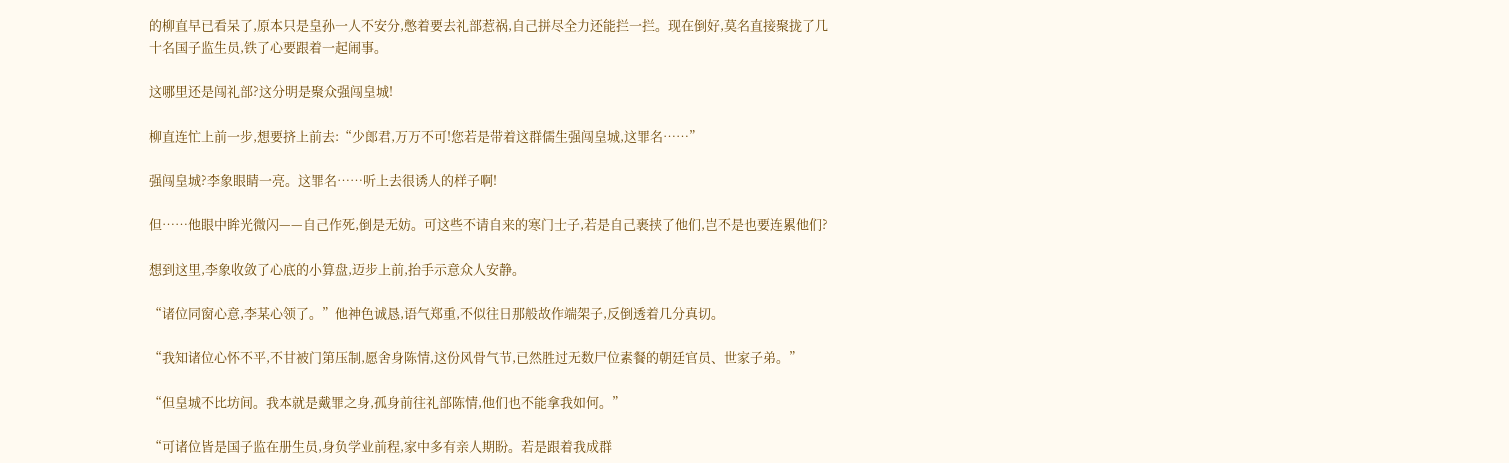的柳直早已看呆了,原本只是皇孙一人不安分,憋着要去礼部惹祸,自己拼尽全力还能拦一拦。现在倒好,莫名直接聚拢了几十名国子监生员,铁了心要跟着一起闹事。

这哪里还是闯礼部?这分明是聚众强闯皇城!

柳直连忙上前一步,想要挤上前去:“少郎君,万万不可!您若是带着这群儒生强闯皇城,这罪名……”

强闯皇城?李象眼睛一亮。这罪名……听上去很诱人的样子啊!

但……他眼中眸光微闪——自己作死,倒是无妨。可这些不请自来的寒门士子,若是自己裹挟了他们,岂不是也要连累他们?

想到这里,李象收敛了心底的小算盘,迈步上前,抬手示意众人安静。

“诸位同窗心意,李某心领了。”他神色诚恳,语气郑重,不似往日那般故作端架子,反倒透着几分真切。

“我知诸位心怀不平,不甘被门第压制,愿舍身陈情,这份风骨气节,已然胜过无数尸位素餐的朝廷官员、世家子弟。”

“但皇城不比坊间。我本就是戴罪之身,孤身前往礼部陈情,他们也不能拿我如何。”

“可诸位皆是国子监在册生员,身负学业前程,家中多有亲人期盼。若是跟着我成群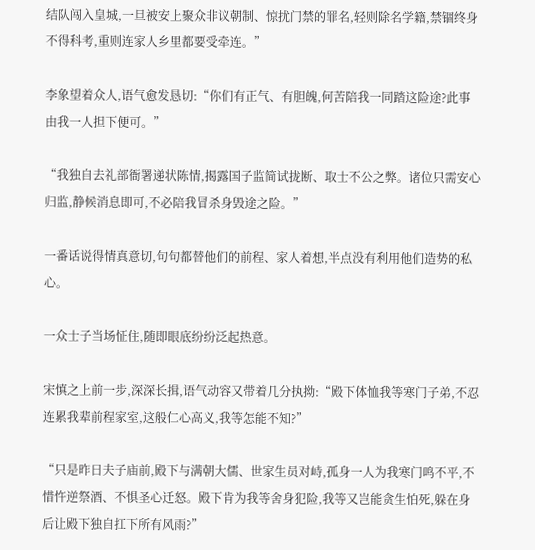结队闯入皇城,一旦被安上聚众非议朝制、惊扰门禁的罪名,轻则除名学籍,禁锢终身不得科考,重则连家人乡里都要受牵连。”

李象望着众人,语气愈发恳切:“你们有正气、有胆魄,何苦陪我一同踏这险途?此事由我一人担下便可。”

“我独自去礼部衙署递状陈情,揭露国子监简试拢断、取士不公之弊。诸位只需安心归监,静候消息即可,不必陪我冒杀身毁途之险。”

一番话说得情真意切,句句都替他们的前程、家人着想,半点没有利用他们造势的私心。

一众士子当场怔住,随即眼底纷纷泛起热意。

宋慎之上前一步,深深长揖,语气动容又带着几分执拗:“殿下体恤我等寒门子弟,不忍连累我辈前程家室,这般仁心高义,我等怎能不知?”

“只是昨日夫子庙前,殿下与满朝大儒、世家生员对峙,孤身一人为我寒门鸣不平,不惜忤逆祭酒、不惧圣心迁怒。殿下肯为我等舍身犯险,我等又岂能贪生怕死,躲在身后让殿下独自扛下所有风雨?”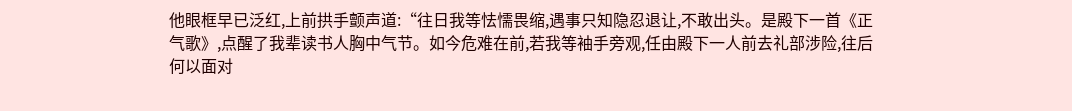他眼框早已泛红,上前拱手颤声道:“往日我等怯懦畏缩,遇事只知隐忍退让,不敢出头。是殿下一首《正气歌》,点醒了我辈读书人胸中气节。如今危难在前,若我等袖手旁观,任由殿下一人前去礼部涉险,往后何以面对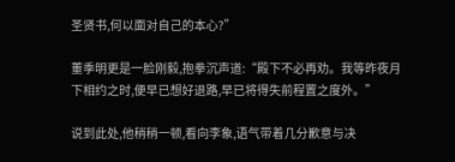圣贤书,何以面对自己的本心?”

董季明更是一脸刚毅,抱拳沉声道:“殿下不必再劝。我等昨夜月下相约之时,便早已想好退路,早已将得失前程置之度外。”

说到此处,他稍稍一顿,看向李象,语气带着几分歉意与决